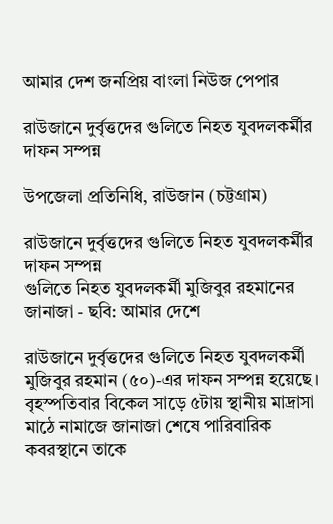আমার দেশ জনপ্রিয় বাংলা নিউজ পেপার

রাউজানে দুর্বৃত্তদের গুলিতে নিহত যুবদলকর্মীর দাফন সম্পন্ন

উপজেলা প্রতিনিধি, রাউজান (চট্টগ্রাম)

রাউজানে দুর্বৃত্তদের গুলিতে নিহত যুবদলকর্মীর দাফন সম্পন্ন
গুলিতে নিহত যুবদলকর্মী মুজিবুর রহমানের জানাজা - ছবি: আমার দেশে

রাউজানে দুর্বৃত্তদের গুলিতে নিহত যুবদলকর্মী মুজিবুর রহমান (৫০)-এর দাফন সম্পন্ন হয়েছে। বৃহস্পতিবার বিকেল সাড়ে ৫টায় স্থানীয় মাদ্রাসা মাঠে নামাজে জানাজা শেষে পারিবারিক কবরস্থানে তাকে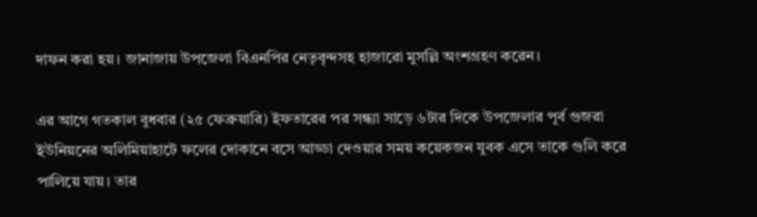দাফন করা হয়। জানাজায় উপজেলা বিএনপির নেতৃবৃন্দসহ হাজারো মুসল্লি অংশগ্রহণ করেন।

এর আগে গতকাল বুধবার (২৫ ফেব্রুয়ারি) ইফতারের পর সন্ধ্যা সাড়ে ৬টার দিকে উপজেলার পূর্ব গুজরা ইউনিয়নের অলিমিয়াহাটে ফলের দোকানে বসে আড্ডা দেওয়ার সময় কয়েকজন যুবক এসে তাকে গুলি করে পালিয়ে যায়। তার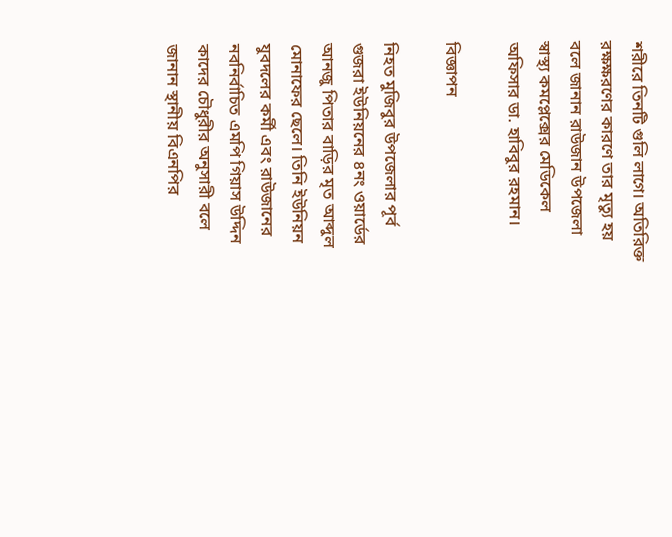শরীরে তিনটি গুলি লাগে। অতিরিক্ত রক্ষক্ষরণের কারণে তার মৃত্যু হয় বলে জানান রাউজান উপজেলা স্বাস্থ্য কমপ্লেক্সের মেডিকেল অফিসার ডা. হাবিবুর রহমান।

বিজ্ঞাপন

নিহত মুজিবুর উপজেলার পূর্ব গুজরা ইউনিয়নের ৪নং ওয়ার্ডের আনজু পিতার বাড়ির মৃত আব্দুল মোনাফের ছেলে। তিনি ইউনিয়ন যুবদলের কর্মী এবং রাউজানের নবনির্বাচিত এমপি গিয়াস উদ্দিন কাদের চৌধুরীর অনুসারী বলে জানান স্থানীয় বিএনপির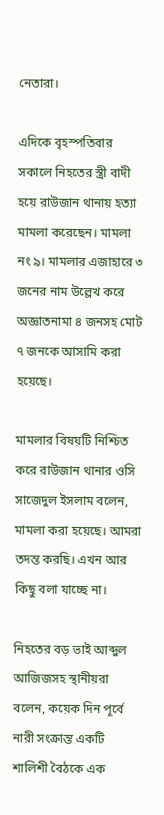নেতারা।

এদিকে বৃহস্পতিবার সকালে নিহতের স্ত্রী বাদী হয়ে রাউজান থানায় হত্যা মামলা করেছেন। মামলা নং ৯। মামলার এজাহারে ৩ জনের নাম উল্লেখ করে অজ্ঞাতনামা ৪ জনসহ মোট ৭ জনকে আসামি করা হয়েছে।

মামলার বিষয়টি নিশ্চিত করে রাউজান থানার ওসি সাজেদুল ইসলাম বলেন, মামলা করা হয়েছে। আমরা তদন্ত করছি। এখন আর কিছু বলা যাচ্ছে না।

নিহতের বড় ভাই আব্দুল আজিজসহ স্থানীয়রা বলেন, কয়েক দিন পূর্বে নারী সংক্রান্ত একটি শালিশী বৈঠকে এক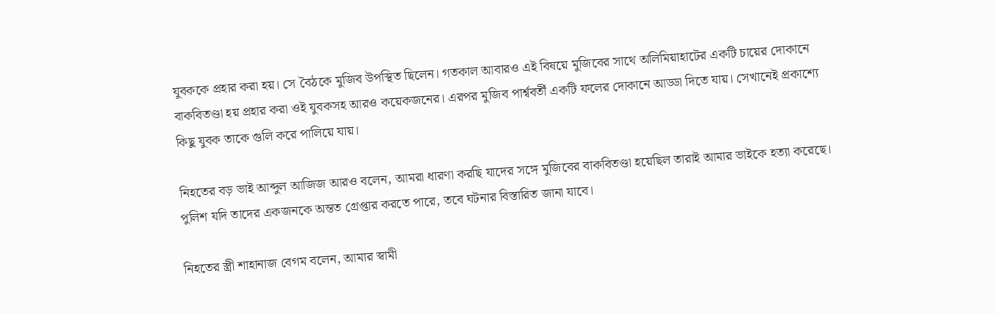যুবককে প্রহার করা হয়। সে বৈঠকে মুজিব উপস্থিত ছিলেন। গতকাল আবারও এই বিষয়ে মুজিবের সাথে অলিমিয়াহাটের একটি চায়ের দোকানে বাকবিতণ্ডা হয় প্রহার করা ওই যুবকসহ আরও কয়েকজনের। এরপর মুজিব পার্শ্ববর্তী একটি ফলের দোকানে আড্ডা দিতে যায়। সেখানেই প্রকাশ্যে কিছু যুবক তাকে গুলি করে পালিয়ে যায়।

নিহতের বড় ভাই আব্দুল আজিজ আরও বলেন, আমরা ধারণা করছি যাদের সঙ্গে মুজিবের বাকবিতণ্ডা হয়েছিল তারাই আমার ভাইকে হত্যা করেছে। পুলিশ যদি তাদের একজনকে অন্তত গ্রেপ্তার করতে পারে, তবে ঘটনার বিস্তারিত জানা যাবে।

নিহতের স্ত্রী শাহানাজ বেগম বলেন, আমার স্বামী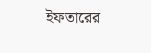ইফতারের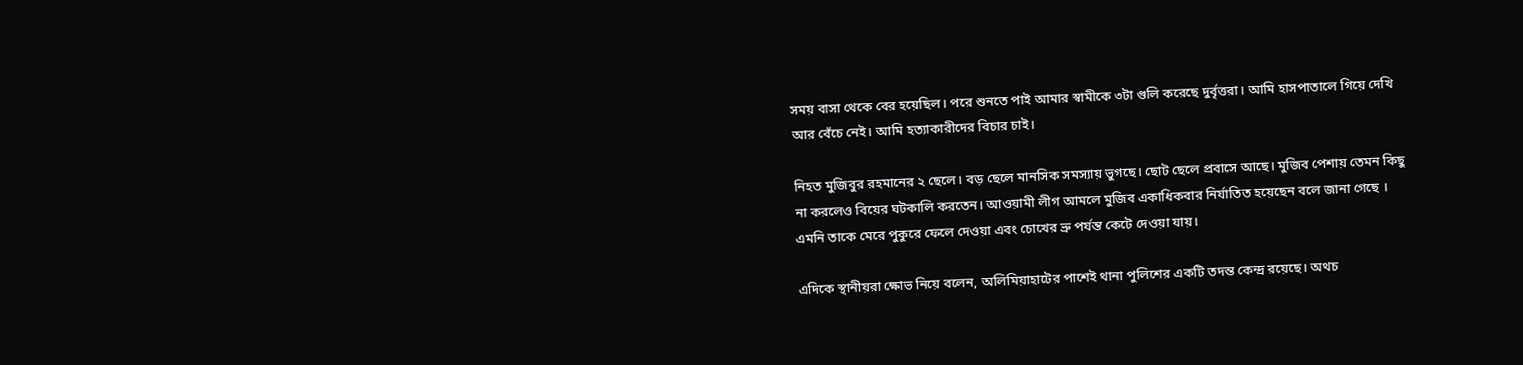সময় বাসা থেকে বের হয়েছিল। পরে শুনতে পাই আমার স্বামীকে ৩টা গুলি করেছে দুর্বৃত্তরা। আমি হাসপাতালে গিয়ে দেখি আর বেঁচে নেই। আমি হত্যাকারীদের বিচার চাই।

নিহত মুজিবুর রহমানের ২ ছেলে। বড় ছেলে মানসিক সমস্যায় ভুগছে। ছোট ছেলে প্রবাসে আছে। মুজিব পেশায় তেমন কিছু না করলেও বিয়ের ঘটকালি করতেন। আওয়ামী লীগ আমলে মুজিব একাধিকবার নির্যাতিত হয়েছেন বলে জানা গেছে । এমনি তাকে মেরে পুকুরে ফেলে দেওয়া এবং চোখের ভ্রু পর্যন্ত কেটে দেওয়া যায়।

এদিকে স্থানীয়রা ক্ষোভ নিয়ে বলেন, অলিমিয়াহাটের পাশেই থানা পুলিশের একটি তদন্ত কেন্দ্র রয়েছে। অথচ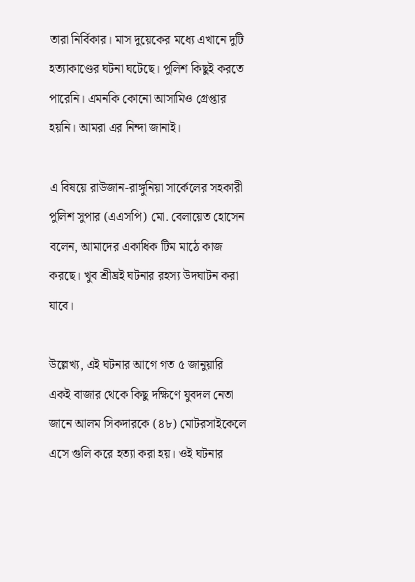তারা নির্বিকার। মাস দুয়েকের মধ্যে এখানে দুটি হত্যাকাণ্ডের ঘটনা ঘটেছে। পুলিশ কিছুই করতে পারেনি। এমনকি কোনো আসামিও গ্রেপ্তার হয়নি। আমরা এর নিন্দা জানাই।

এ বিষয়ে রাউজান-রাঙ্গুনিয়া সার্কেলের সহকারী পুলিশ সুপার (এএসপি) মো. বেলায়েত হোসেন বলেন, আমাদের একাধিক টিম মাঠে কাজ করছে। খুব শ্রীঘ্রই ঘটনার রহস্য উদঘাটন করা যাবে।

উল্লেখ্য, এই ঘটনার আগে গত ৫ জানুয়ারি একই বাজার থেকে কিছু দক্ষিণে যুবদল নেতা জানে আলম সিকদারকে (৪৮) মোটরসাইকেলে এসে গুলি করে হত্যা করা হয়। ওই ঘটনার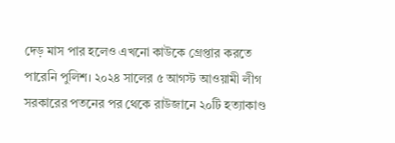দেড় মাস পার হলেও এখনো কাউকে গ্রেপ্তার করতে পারেনি পুলিশ। ২০২৪ সালের ৫ আগস্ট আওয়ামী লীগ সরকারের পতনের পর থেকে রাউজানে ২০টি হত্যাকাণ্ড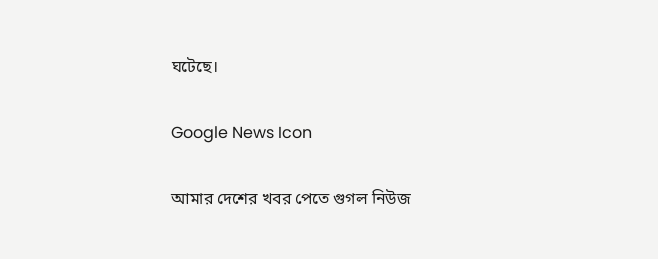ঘটেছে।

Google News Icon

আমার দেশের খবর পেতে গুগল নিউজ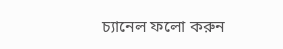চ্যানেল ফলো করুন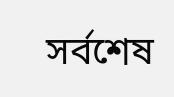সর্বশেষ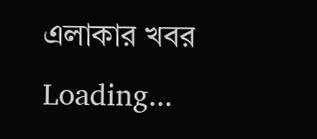এলাকার খবর
Loading...